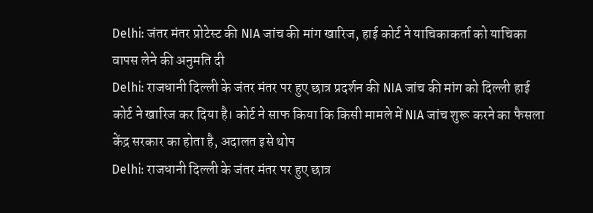Delhi: जंतर मंतर प्रोटेस्ट की NIA जांच की मांग खारिज, हाई कोर्ट ने याचिकाकर्ता को याचिका वापस लेने की अनुमति दी
Delhi: राजधानी दिल्ली के जंतर मंतर पर हुए छात्र प्रदर्शन की NIA जांच की मांग को दिल्ली हाई कोर्ट ने खारिज कर दिया है। कोर्ट ने साफ किया कि किसी मामले में NIA जांच शुरू करने का फैसला केंद्र सरकार का होता है, अदालत इसे थोप
Delhi: राजधानी दिल्ली के जंतर मंतर पर हुए छात्र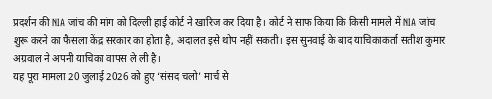प्रदर्शन की NIA जांच की मांग को दिल्ली हाई कोर्ट ने खारिज कर दिया है। कोर्ट ने साफ किया कि किसी मामले में NIA जांच शुरू करने का फैसला केंद्र सरकार का होता है, अदालत इसे थोप नहीं सकती। इस सुनवाई के बाद याचिकाकर्ता सतीश कुमार अग्रवाल ने अपनी याचिका वापस ले ली है।
यह पूरा मामला 20 जुलाई 2026 को हुए ‘संसद चलो’ मार्च से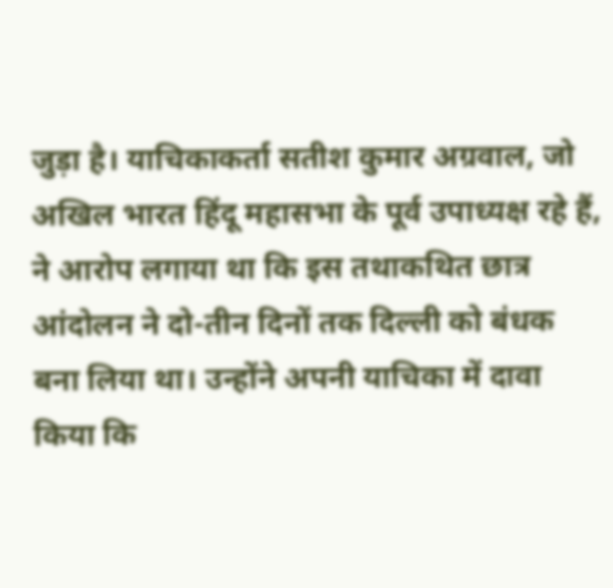जुड़ा है। याचिकाकर्ता सतीश कुमार अग्रवाल, जो अखिल भारत हिंदू महासभा के पूर्व उपाध्यक्ष रहे हैं, ने आरोप लगाया था कि इस तथाकथित छात्र आंदोलन ने दो-तीन दिनों तक दिल्ली को बंधक बना लिया था। उन्होंने अपनी याचिका में दावा किया कि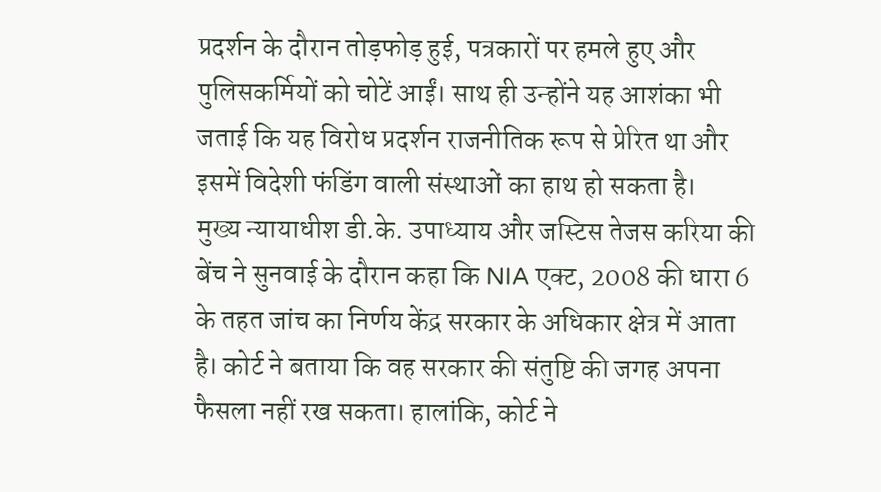प्रदर्शन के दौरान तोड़फोड़ हुई, पत्रकारों पर हमले हुए और पुलिसकर्मियों को चोटें आईं। साथ ही उन्होंने यह आशंका भी जताई कि यह विरोध प्रदर्शन राजनीतिक रूप से प्रेरित था और इसमें विदेशी फंडिंग वाली संस्थाओं का हाथ हो सकता है।
मुख्य न्यायाधीश डी.के. उपाध्याय और जस्टिस तेजस करिया की बेंच ने सुनवाई के दौरान कहा कि NIA एक्ट, 2008 की धारा 6 के तहत जांच का निर्णय केंद्र सरकार के अधिकार क्षेत्र में आता है। कोर्ट ने बताया कि वह सरकार की संतुष्टि की जगह अपना फैसला नहीं रख सकता। हालांकि, कोर्ट ने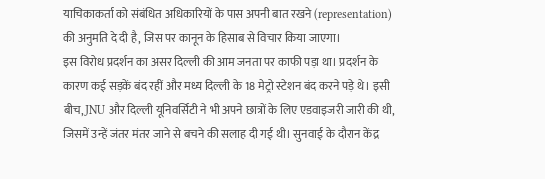याचिकाकर्ता को संबंधित अधिकारियों के पास अपनी बात रखने (representation) की अनुमति दे दी है, जिस पर कानून के हिसाब से विचार किया जाएगा।
इस विरोध प्रदर्शन का असर दिल्ली की आम जनता पर काफी पड़ा था। प्रदर्शन के कारण कई सड़कें बंद रहीं और मध्य दिल्ली के 18 मेट्रो स्टेशन बंद करने पड़े थे। इसी बीच, JNU और दिल्ली यूनिवर्सिटी ने भी अपने छात्रों के लिए एडवाइजरी जारी की थी, जिसमें उन्हें जंतर मंतर जाने से बचने की सलाह दी गई थी। सुनवाई के दौरान केंद्र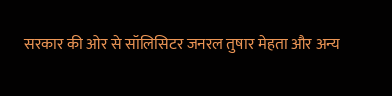सरकार की ओर से सॉलिसिटर जनरल तुषार मेहता और अन्य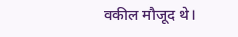वकील मौजूद थे।